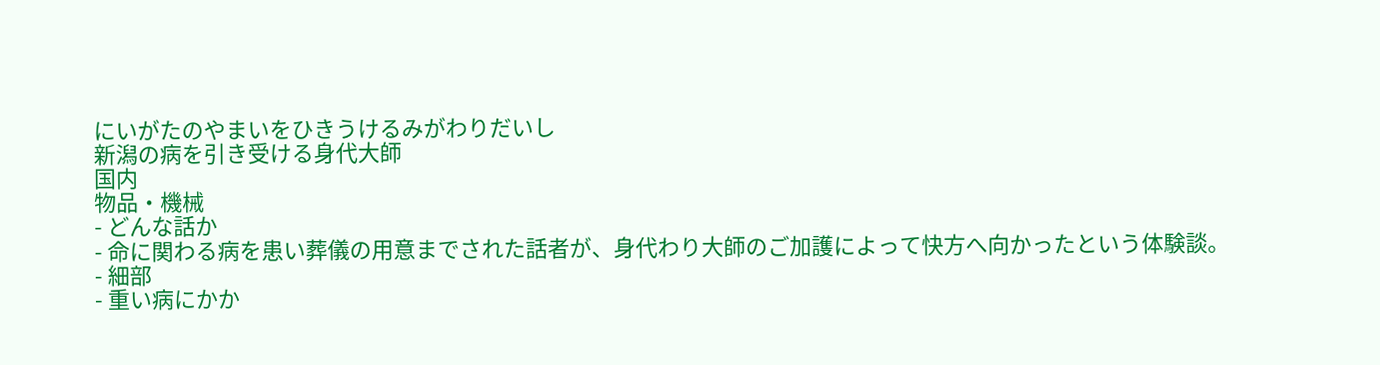にいがたのやまいをひきうけるみがわりだいし
新潟の病を引き受ける身代大師
国内
物品・機械
- どんな話か
- 命に関わる病を患い葬儀の用意までされた話者が、身代わり大師のご加護によって快方へ向かったという体験談。
- 細部
- 重い病にかか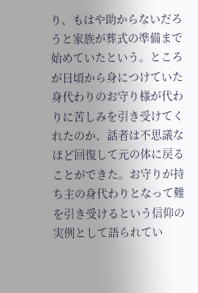り、もはや助からないだろうと家族が葬式の準備まで始めていたという。ところが日頃から身につけていた身代わりのお守り様が代わりに苦しみを引き受けてくれたのか、話者は不思議なほど回復して元の体に戻ることができた。お守りが持ち主の身代わりとなって難を引き受けるという信仰の実例として語られてい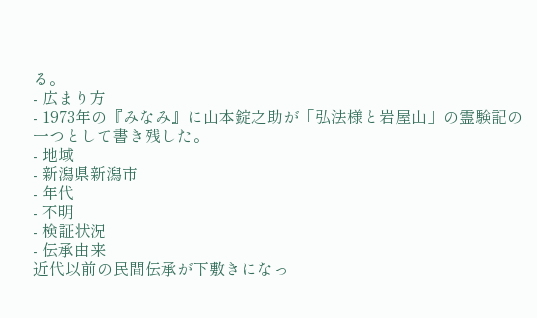る。
- 広まり方
- 1973年の『みなみ』に山本錠之助が「弘法様と岩屋山」の霊験記の一つとして書き残した。
- 地域
- 新潟県新潟市
- 年代
- 不明
- 検証状況
- 伝承由来
近代以前の民間伝承が下敷きになっ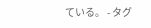ている。 - タグ